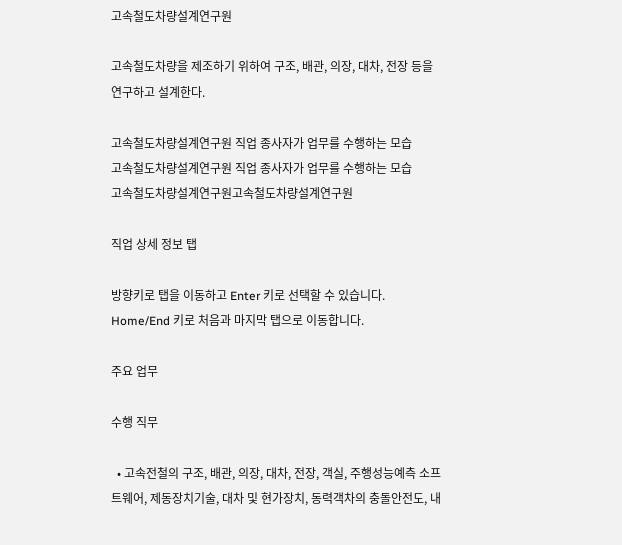고속철도차량설계연구원

고속철도차량을 제조하기 위하여 구조, 배관, 의장, 대차, 전장 등을 연구하고 설계한다.

고속철도차량설계연구원 직업 종사자가 업무를 수행하는 모습
고속철도차량설계연구원 직업 종사자가 업무를 수행하는 모습
고속철도차량설계연구원고속철도차량설계연구원

직업 상세 정보 탭

방향키로 탭을 이동하고 Enter 키로 선택할 수 있습니다. Home/End 키로 처음과 마지막 탭으로 이동합니다.

주요 업무

수행 직무

  • 고속전철의 구조, 배관, 의장, 대차, 전장, 객실, 주행성능예측 소프트웨어, 제동장치기술, 대차 및 현가장치, 동력객차의 충돌안전도, 내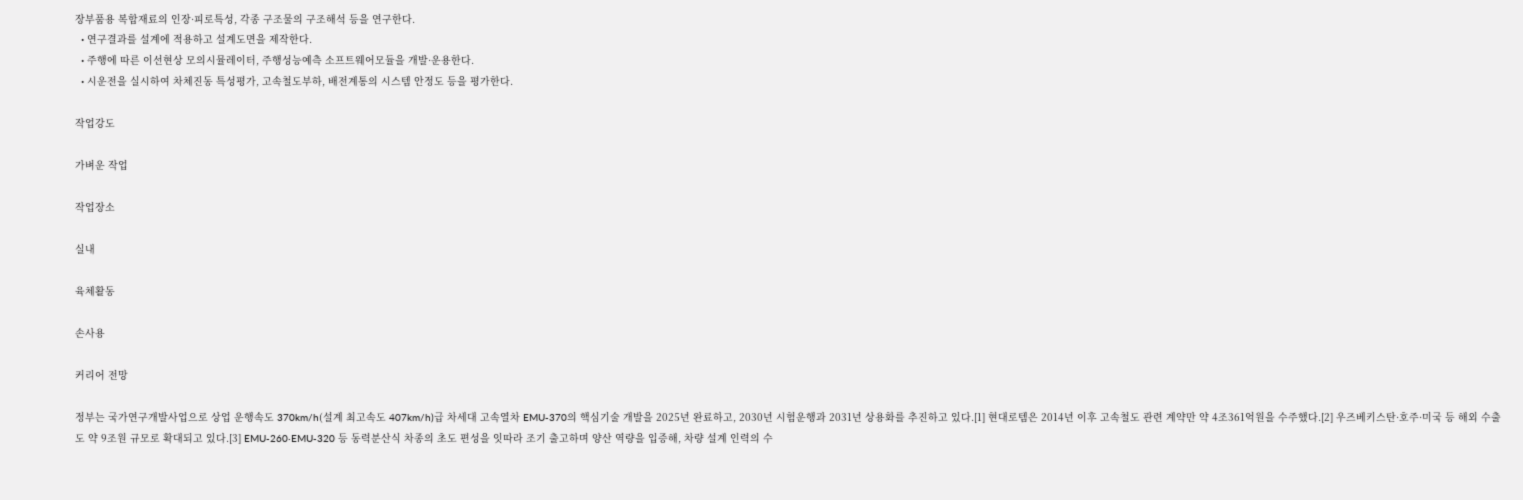장부품용 복합재료의 인장·피로특성, 각종 구조물의 구조해석 등을 연구한다.
  • 연구결과를 설계에 적용하고 설계도면을 제작한다.
  • 주행에 따른 이선현상 모의시뮬레이터, 주행성능예측 소프트웨어모듈을 개발·운용한다.
  • 시운전을 실시하여 차체진동 특성평가, 고속철도부하, 배전계통의 시스템 안정도 등을 평가한다.

작업강도

가벼운 작업

작업장소

실내

육체활동

손사용

커리어 전망

정부는 국가연구개발사업으로 상업 운행속도 370km/h(설계 최고속도 407km/h)급 차세대 고속열차 EMU-370의 핵심기술 개발을 2025년 완료하고, 2030년 시험운행과 2031년 상용화를 추진하고 있다.[1] 현대로템은 2014년 이후 고속철도 관련 계약만 약 4조361억원을 수주했다.[2] 우즈베키스탄·호주·미국 등 해외 수출도 약 9조원 규모로 확대되고 있다.[3] EMU-260·EMU-320 등 동력분산식 차종의 초도 편성을 잇따라 조기 출고하며 양산 역량을 입증해, 차량 설계 인력의 수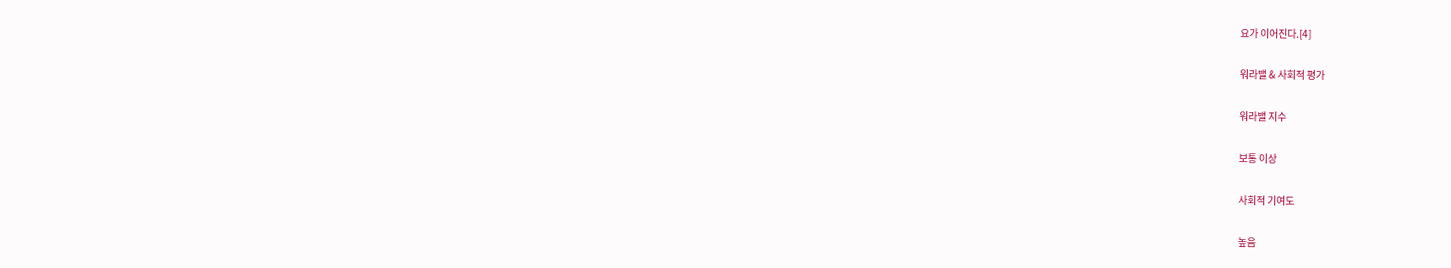요가 이어진다.[4]

워라밸 & 사회적 평가

워라밸 지수

보통 이상

사회적 기여도

높음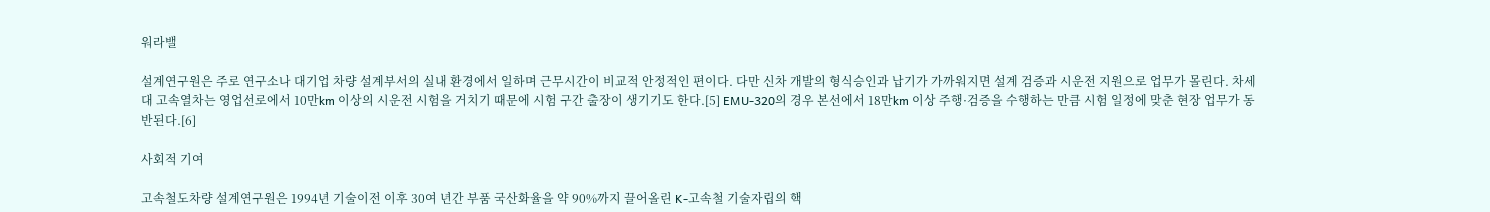워라밸

설계연구원은 주로 연구소나 대기업 차량 설계부서의 실내 환경에서 일하며 근무시간이 비교적 안정적인 편이다. 다만 신차 개발의 형식승인과 납기가 가까워지면 설계 검증과 시운전 지원으로 업무가 몰린다. 차세대 고속열차는 영업선로에서 10만km 이상의 시운전 시험을 거치기 때문에 시험 구간 출장이 생기기도 한다.[5] EMU-320의 경우 본선에서 18만km 이상 주행·검증을 수행하는 만큼 시험 일정에 맞춘 현장 업무가 동반된다.[6]

사회적 기여

고속철도차량 설계연구원은 1994년 기술이전 이후 30여 년간 부품 국산화율을 약 90%까지 끌어올린 K-고속철 기술자립의 핵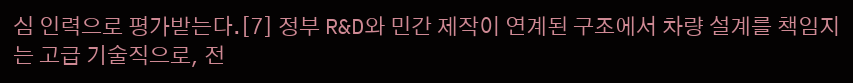심 인력으로 평가받는다.[7] 정부 R&D와 민간 제작이 연계된 구조에서 차량 설계를 책임지는 고급 기술직으로, 전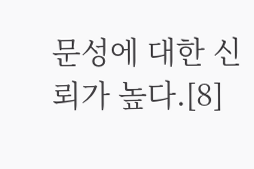문성에 대한 신뢰가 높다.[8]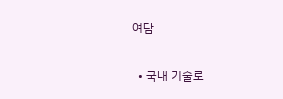여담

  • 국내 기술로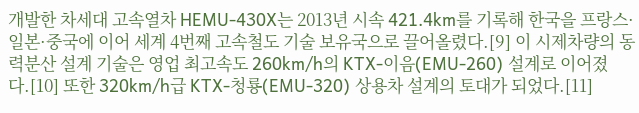개발한 차세대 고속열차 HEMU-430X는 2013년 시속 421.4km를 기록해 한국을 프랑스·일본·중국에 이어 세계 4번째 고속철도 기술 보유국으로 끌어올렸다.[9] 이 시제차량의 동력분산 설계 기술은 영업 최고속도 260km/h의 KTX-이음(EMU-260) 설계로 이어졌다.[10] 또한 320km/h급 KTX-청룡(EMU-320) 상용차 설계의 토대가 되었다.[11]